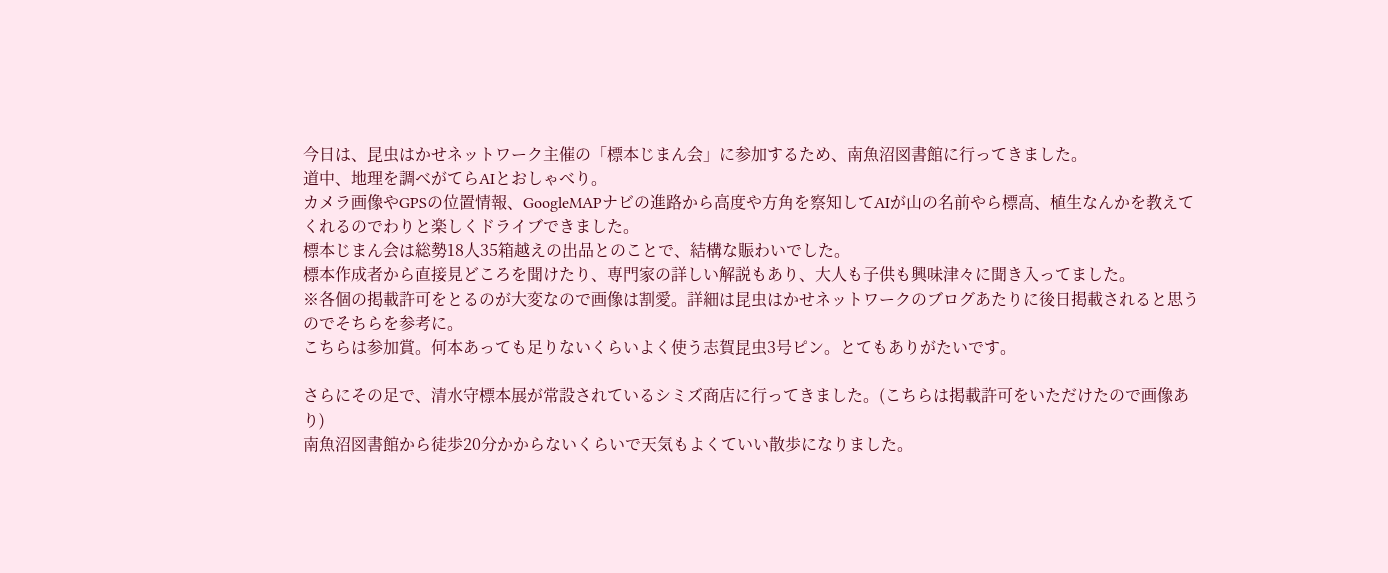今日は、昆虫はかせネットワーク主催の「標本じまん会」に参加するため、南魚沼図書館に行ってきました。
道中、地理を調べがてらAIとおしゃべり。
カメラ画像やGPSの位置情報、GoogleMAPナビの進路から高度や方角を察知してAIが山の名前やら標高、植生なんかを教えてくれるのでわりと楽しくドライブできました。
標本じまん会は総勢18人35箱越えの出品とのことで、結構な賑わいでした。
標本作成者から直接見どころを聞けたり、専門家の詳しい解説もあり、大人も子供も興味津々に聞き入ってました。
※各個の掲載許可をとるのが大変なので画像は割愛。詳細は昆虫はかせネットワークのブログあたりに後日掲載されると思うのでそちらを参考に。
こちらは参加賞。何本あっても足りないくらいよく使う志賀昆虫3号ピン。とてもありがたいです。

さらにその足で、清水守標本展が常設されているシミズ商店に行ってきました。(こちらは掲載許可をいただけたので画像あり)
南魚沼図書館から徒歩20分かからないくらいで天気もよくていい散歩になりました。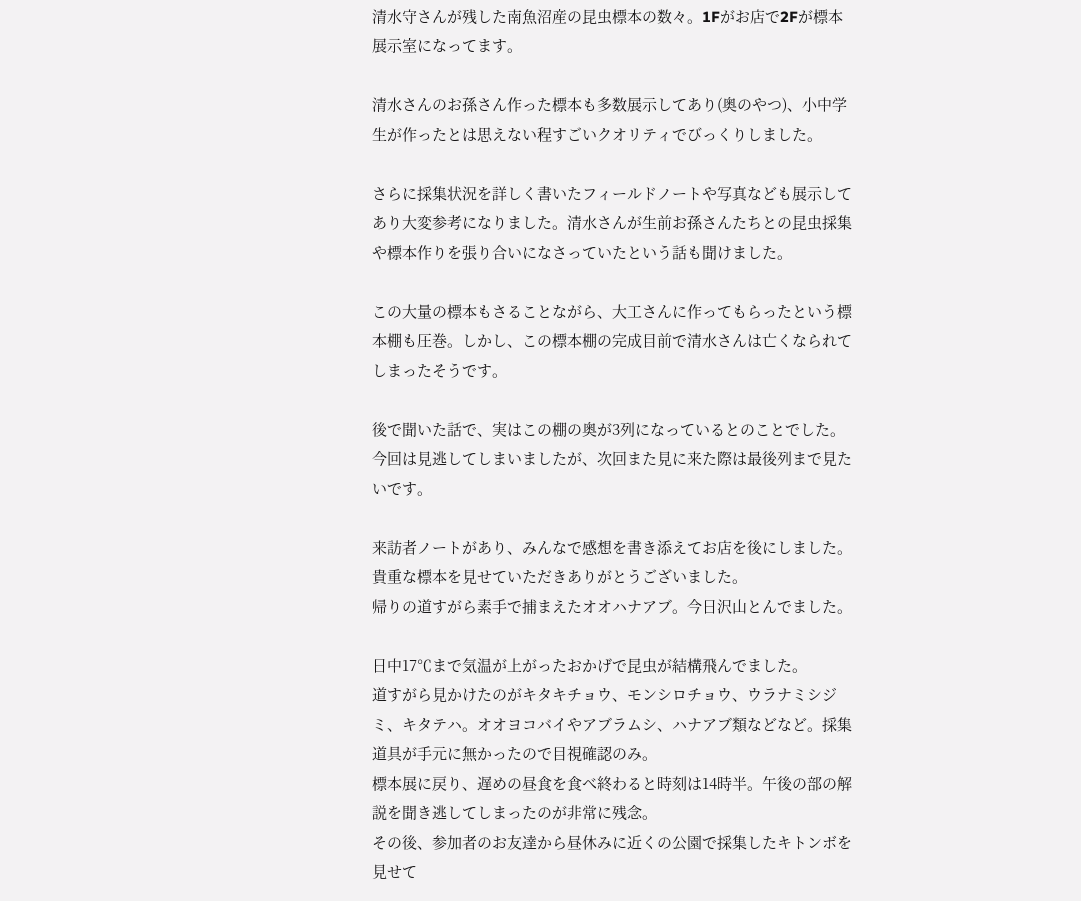清水守さんが残した南魚沼産の昆虫標本の数々。1Fがお店で2Fが標本展示室になってます。

清水さんのお孫さん作った標本も多数展示してあり(奥のやつ)、小中学生が作ったとは思えない程すごいクオリティでびっくりしました。

さらに採集状況を詳しく書いたフィールドノートや写真なども展示してあり大変参考になりました。清水さんが生前お孫さんたちとの昆虫採集や標本作りを張り合いになさっていたという話も聞けました。

この大量の標本もさることながら、大工さんに作ってもらったという標本棚も圧巻。しかし、この標本棚の完成目前で清水さんは亡くなられてしまったそうです。

後で聞いた話で、実はこの棚の奥が3列になっているとのことでした。今回は見逃してしまいましたが、次回また見に来た際は最後列まで見たいです。

来訪者ノートがあり、みんなで感想を書き添えてお店を後にしました。
貴重な標本を見せていただきありがとうございました。
帰りの道すがら素手で捕まえたオオハナアブ。今日沢山とんでました。

日中17℃まで気温が上がったおかげで昆虫が結構飛んでました。
道すがら見かけたのがキタキチョウ、モンシロチョウ、ウラナミシジミ、キタテハ。オオヨコバイやアブラムシ、ハナアブ類などなど。採集道具が手元に無かったので目視確認のみ。
標本展に戻り、遅めの昼食を食べ終わると時刻は14時半。午後の部の解説を聞き逃してしまったのが非常に残念。
その後、参加者のお友達から昼休みに近くの公園で採集したキトンボを見せて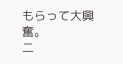もらって大興奮。
二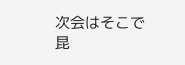次会はそこで昆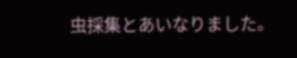虫採集とあいなりました。